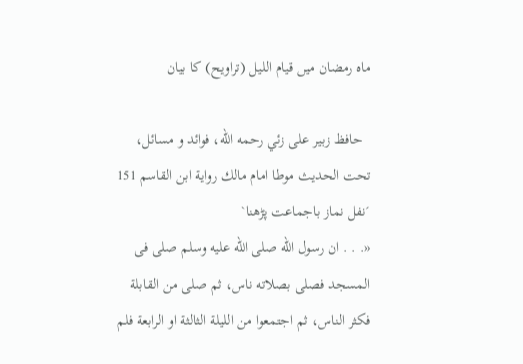ماہ رمضان میں قیام اللیل (تراویح) کا بیان

  حافظ زبير على زئي رحمه الله، فوائد و مسائل، تحت الحديث موطا امام مالك رواية ابن القاسم 151
´نفل نماز باجماعت پڑھنا`
«. . . ان رسول الله صلى الله عليه وسلم صلى فى المسجد فصلى بصلاته ناس، ثم صلى من القابلة فكثر الناس، ثم اجتمعوا من الليلة الثالثة او الرابعة فلم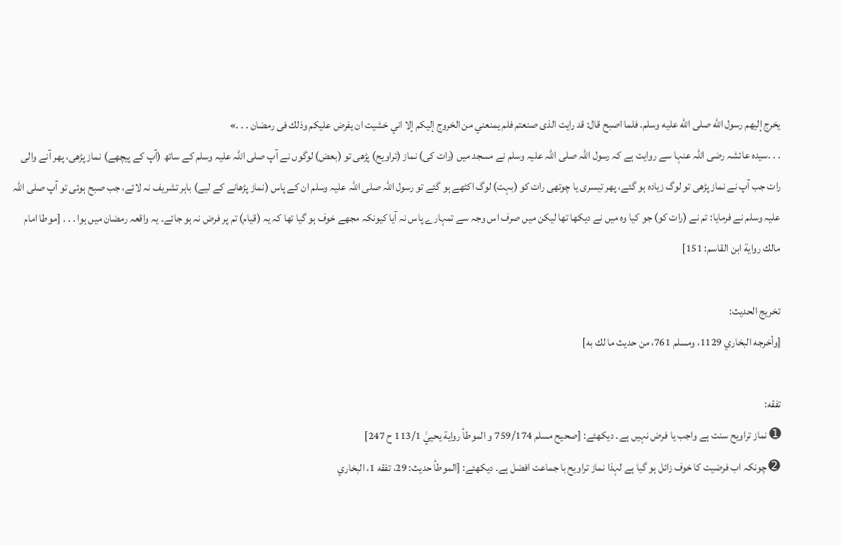يخرج إليهم رسول الله صلى الله عليه وسلم. فلما اصبح قال: قد رايت الذى صنعتم فلم يمنعني من الخروج إليكم إلا اني خشيت ان يفرض عليكم وذلك فى رمضان . . .»
. . .سیدہ عائشہ رضی اللہ عنہا سے روایت ہے کہ رسول اللہ صلی اللہ علیہ وسلم نے مسجد میں (رات کی) نماز (تراویح) پڑھی تو (بعض) لوگوں نے آپ صلی اللہ علیہ وسلم کے ساتھ (آپ کے پیچھے) نماز پڑھی، پھر آنے والی رات جب آپ نے نماز پڑھی تو لوگ زیادہ ہو گئے، پھر تیسری یا چوتھی رات کو (بہت) لوگ اکٹھے ہو گئے تو رسول اللہ صلی اللہ علیہ وسلم ان کے پاس (نماز پڑھانے کے لیے) باہر تشریف نہ لائے، جب صبح ہوئی تو آپ صلی اللہ علیہ وسلم نے فرمایا: تم نے (رات کو) جو کیا وہ میں نے دیکھا تھا لیکن میں صرف اس وجہ سے تمہارے پاس نہ آیا کیونکہ مجھے خوف ہو گیا تھا کہ یہ (قیام) تم پر فرض نہ ہو جائے۔ یہ واقعہ رمضان میں ہوا . . . [موطا امام مالك رواية ابن القاسم: 151]

تخریج الحدیث:
[وأخرجه البخاري 1129، ومسلم 761، من حديث ما لك به]

تفقه:
➊ نماز تراویح سنت ہے واجب یا فرض نہیں ہے۔ دیکھئے: [صحيح مسلم 759/174 و الموطأ رواية يحييٰ 113/1 ح 247]
➋ چونکہ اب فرضیت کا خوف زائل ہو گیا ہے لہذا نماز تراویح با جماعت افضل ہے۔ دیکھئے: [الموطأ حديث: 29، تفقه 1، البخاري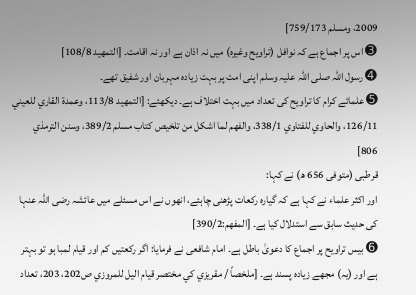2009، ومسلم 759/173]
➌ اس پر اجماع ہے کہ نوافل (تراویح وغیرہ) میں نہ اذان ہے اور نہ اقامت۔ [التمهيد 108/8]
➍ رسول اللہ صلی اللہ علیہ وسلم اپنی امت پر بہت زیادہ مہربان اور شفیق تھے۔
➎ علمائے کرام کا تراویح کی تعداد میں بہت اختلاف ہے۔ دیکھئے: [التمهيد 113/8، وعمدة القاري للعيني 126/11، والحاوي للفتاوي 338/1، والفهم لما اشكل من تلخيص كتاب مسلم 389/2، وسنن الترمذي 806]
قرطبی (متوفی 656 ھ) نے کہا:
اور اکثر علماء نے کہا ہے کہ گیارہ رکعات پڑھنی چاہئے، انھوں نے اس مسئلے میں عائشہ رضی اللہ عنہا کی حدیث سابق سے استدلال کیا ہے۔ [المفهم:390/2]
➏ بیس تراویح پر اجماع کا دعویٰ باطل ہے۔ امام شافعی نے فرمایا: اگر رکعتیں کم اور قیام لمبا ہو تو بہتر ہے اور (یہ) مجھے زیادہ پسند ہے۔ [ملخصاً / مقريزي كي مختصر قيام اليل للمروزي ص202، 203، تعداد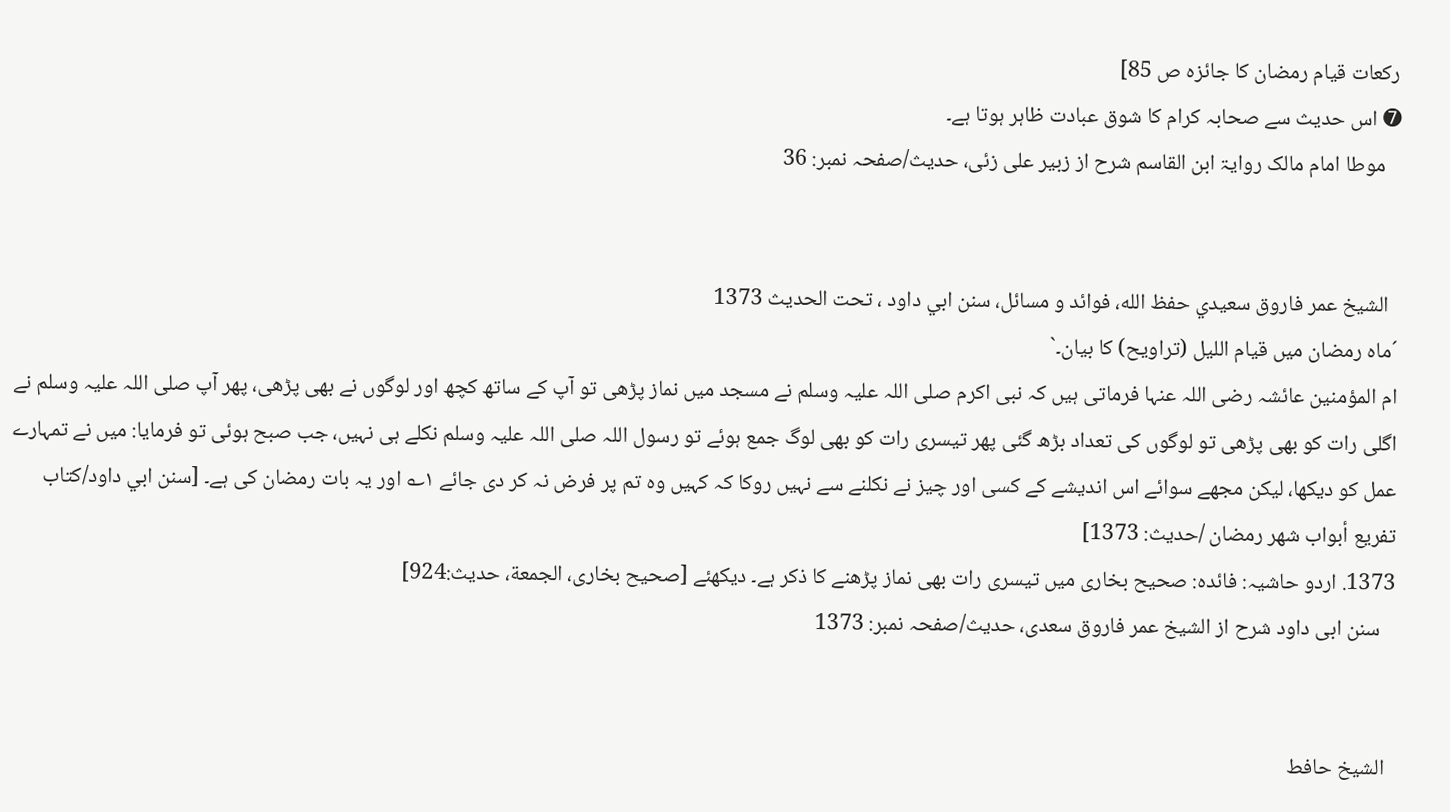ركعات قيام رمضان كا جائزه ص 85]
➐ اس حدیث سے صحابہ کرام کا شوق عبادت ظاہر ہوتا ہے۔
   موطا امام مالک روایۃ ابن القاسم شرح از زبیر علی زئی، حدیث/صفحہ نمبر: 36


  الشيخ عمر فاروق سعيدي حفظ الله، فوائد و مسائل، سنن ابي داود ، تحت الحديث 1373
´ماہ رمضان میں قیام اللیل (تراویح) کا بیان۔`
ام المؤمنین عائشہ رضی اللہ عنہا فرماتی ہیں کہ نبی اکرم صلی اللہ علیہ وسلم نے مسجد میں نماز پڑھی تو آپ کے ساتھ کچھ اور لوگوں نے بھی پڑھی، پھر آپ صلی اللہ علیہ وسلم نے اگلی رات کو بھی پڑھی تو لوگوں کی تعداد بڑھ گئی پھر تیسری رات کو بھی لوگ جمع ہوئے تو رسول اللہ صلی اللہ علیہ وسلم نکلے ہی نہیں، جب صبح ہوئی تو فرمایا: میں نے تمہارے عمل کو دیکھا، لیکن مجھے سوائے اس اندیشے کے کسی اور چیز نے نکلنے سے نہیں روکا کہ کہیں وہ تم پر فرض نہ کر دی جائے ۱؎ اور یہ بات رمضان کی ہے۔ [سنن ابي داود/كتاب تفريع أبواب شهر رمضان /حدیث: 1373]
1373. اردو حاشیہ: فائدہ: صحیح بخاری میں تیسری رات بھی نماز پڑھنے کا ذکر ہے۔ دیکھئے [صحیح بخاری، الجمعة، حدیث:924]
   سنن ابی داود شرح از الشیخ عمر فاروق سعدی، حدیث/صفحہ نمبر: 1373


  الشيخ حافط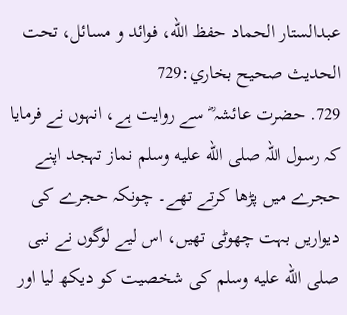عبدالستار الحماد حفظ الله، فوائد و مسائل، تحت الحديث صحيح بخاري:729
729. حضرت عائشہ ؓ سے روایت ہے، انہوں نے فرمایا کہ رسول اللہ صلى الله عليه وسلم نماز تہجد اپنے حجرے میں پڑھا کرتے تھے۔ چونکہ حجرے کی دیواریں بہت چھوٹی تھیں، اس لیے لوگوں نے نبی صلى الله عليه وسلم کی شخصیت کو دیکھ لیا اور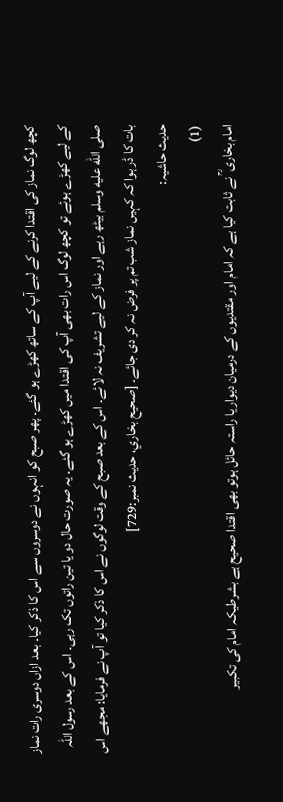کچھ لوگ نماز کی اقتدا کرنے کے لیے آپ کے ساتھ کھڑے ہو گئے۔ پھر صبح کو انہوں نے دوسروں سے اس کا ذکر کیا۔ بعد ازاں دوسری رات نماز کے لیے کھڑے ہوئے تو کچھ لوگ اس رات بھی آپ کی اقتدا میں کھڑے ہو گئے۔ یہ صورت حال دو یا تین راتوں تک رہی۔ اس کے بعد رسول اللہ صلى الله عليه وسلم بیٹھ رہے اور نماز کے لیے تشریف نہ لائے۔ اس کے بعد صبح کے وقت لوگوں نے اس کا ذکر کیا تو آپ نے فرمایا: مجھے اس بات کا ڈر ہوا کہ کہیں نماز شب تم پر فرض نہ کر دی جائے۔ [صحيح بخاري، حديث نمبر:729]
حدیث حاشیہ:
(1)
امام بخاری ؒ نے ثابت کیا ہے کہ امام اور مقتدیوں کے درمیان دیوار یا راستہ حائل ہوتو بھی اقتدا صحیح ہے بشرطیکہ امام کی تکبیر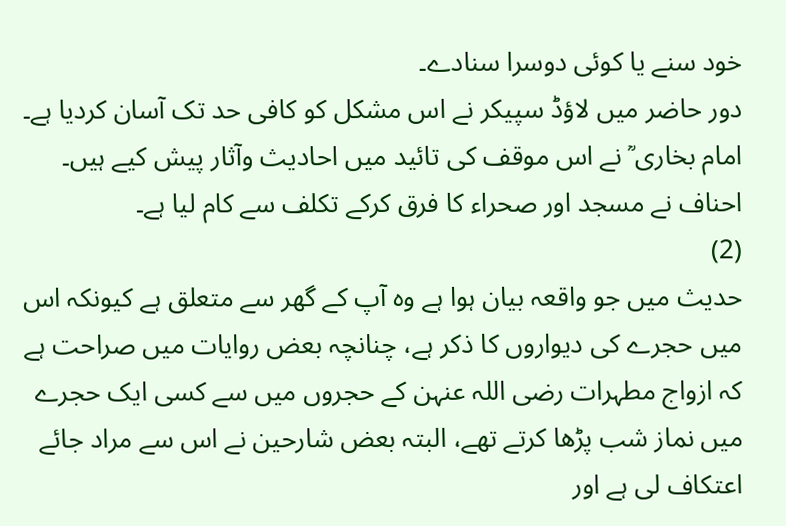خود سنے یا کوئی دوسرا سنادے۔
دور حاضر میں لاؤڈ سپیکر نے اس مشکل کو کافی حد تک آسان کردیا ہے۔
امام بخاری ؒ نے اس موقف کی تائید میں احادیث وآثار پیش کیے ہیں۔
احناف نے مسجد اور صحراء کا فرق کرکے تکلف سے کام لیا ہے۔
(2)
حدیث میں جو واقعہ بیان ہوا ہے وہ آپ کے گھر سے متعلق ہے کیونکہ اس میں حجرے کی دیواروں کا ذکر ہے، چنانچہ بعض روایات میں صراحت ہے کہ ازواج مطہرات رضی اللہ عنہن کے حجروں میں سے کسی ایک حجرے میں نماز شب پڑھا کرتے تھے، البتہ بعض شارحین نے اس سے مراد جائے اعتکاف لی ہے اور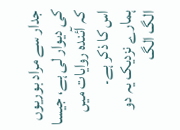جدار سے مراد بوریوں کی دیوار لی ہے، جیسا کہ آئندہ روایات میں اس کا ذکر ہے۔
ہمارے نزدیک یہ دو الگ الگ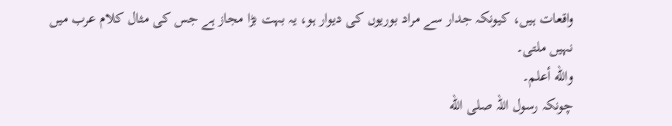واقعات ہیں، کیونکہ جدار سے مراد بوریوں کی دیوار ہو، یہ بہت بڑا مجاز ہے جس کی مثال کلام عرب میں نہیں ملتی۔
والله أعلم۔
چونکہ رسول اللہ صلى الله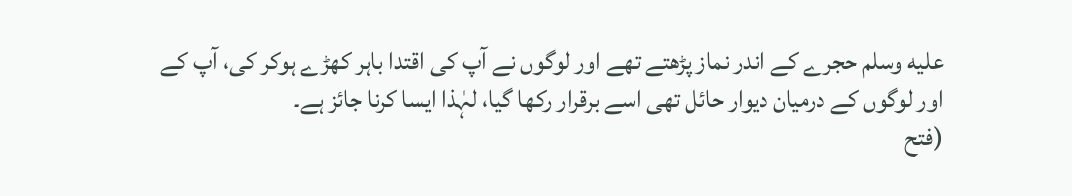عليه وسلم حجرے کے اندر نماز پڑھتے تھے اور لوگوں نے آپ کی اقتدا باہر کھڑے ہوکر کی، آپ کے اور لوگوں کے درمیان دیوار حائل تھی اسے برقرار رکھا گیا، لہٰذا ایسا کرنا جائز ہے۔
(فتح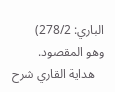الباري: 278/2)
وهو المقصود.
   هداية القاري شرح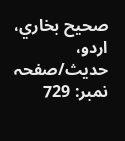صحيح بخاري، اردو، حدیث/صفحہ نمبر: 729